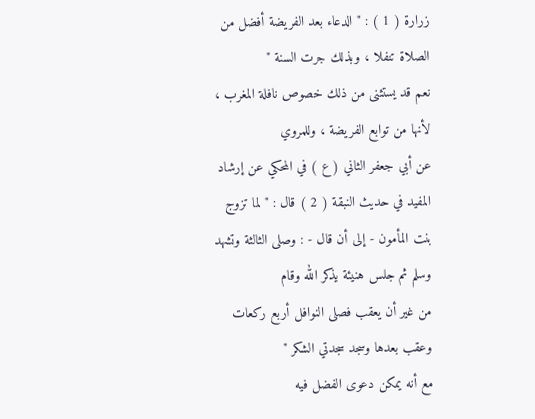زرارة ( 1 ) : " الدعاء بعد الفريضة أفضل من الصلاة تنفلا ، وبذلك جرت السنة "
نعم قد يستثنى من ذلك خصوص نافلة المغرب ، لأنها من توابع الفريضة ، وللمروي
عن أبي جعفر الثاني ( ع ) في المحكي عن إرشاد المفيد في حديث النبقة ( 2 ) قال : " لما تزوج
بنت المأمون - إلى أن قال - : وصلى الثالثة وتشهد وسلم ثم جلس هنيئة يذكر الله وقام
من غير أن يعقب فصلى النوافل أربع ركعات وعقب بعدها وسجد سجدتي الشكر "
مع أنه يمكن دعوى الفضل فيه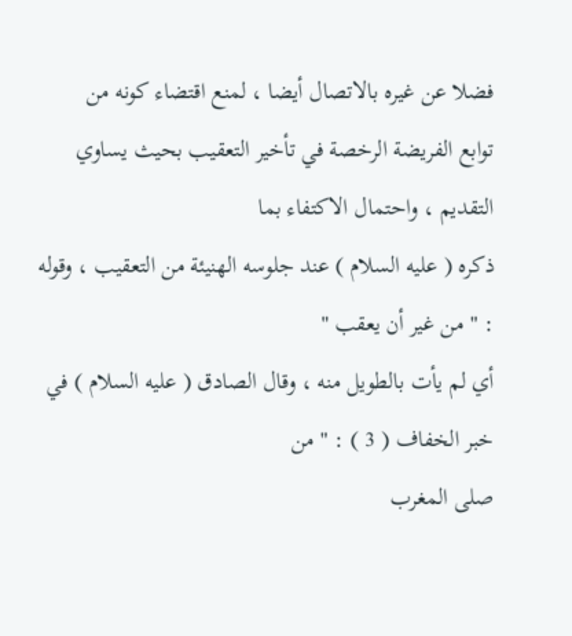فضلا عن غيره بالاتصال أيضا ، لمنع اقتضاء كونه من
توابع الفريضة الرخصة في تأخير التعقيب بحيث يساوي التقديم ، واحتمال الاكتفاء بما
ذكره ( عليه السلام ) عند جلوسه الهنيئة من التعقيب ، وقوله : " من غير أن يعقب "
أي لم يأت بالطويل منه ، وقال الصادق ( عليه السلام ) في خبر الخفاف ( 3 ) : " من
صلى المغرب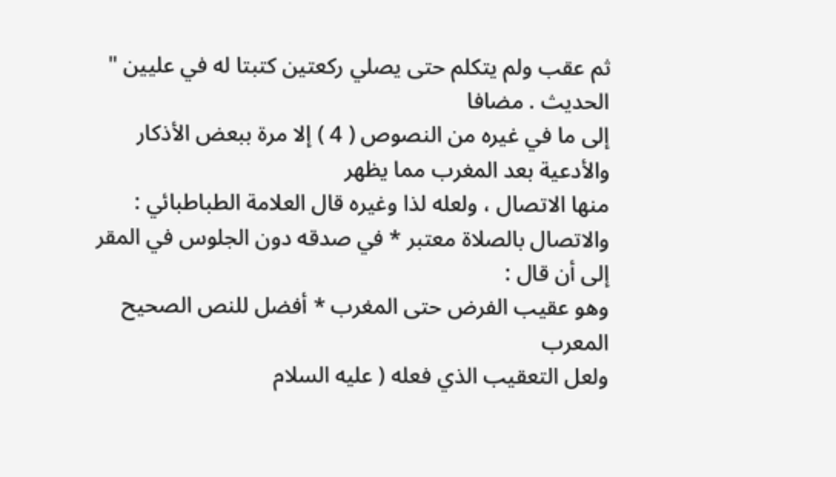ثم عقب ولم يتكلم حتى يصلي ركعتين كتبتا له في عليين " الحديث . مضافا
إلى ما في غيره من النصوص ( 4 ) إلا مرة ببعض الأذكار والأدعية بعد المغرب مما يظهر
منها الاتصال ، ولعله لذا وغيره قال العلامة الطباطبائي :
والاتصال بالصلاة معتبر * في صدقه دون الجلوس في المقر
إلى أن قال :
وهو عقيب الفرض حتى المغرب * أفضل للنص الصحيح المعرب
ولعل التعقيب الذي فعله ( عليه السلام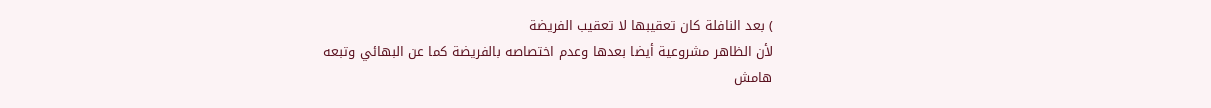) بعد النافلة كان تعقيبها لا تعقيب الفريضة
لأن الظاهر مشروعية أيضا بعدها وعدم اختصاصه بالفريضة كما عن البهائي وتبعه
هامش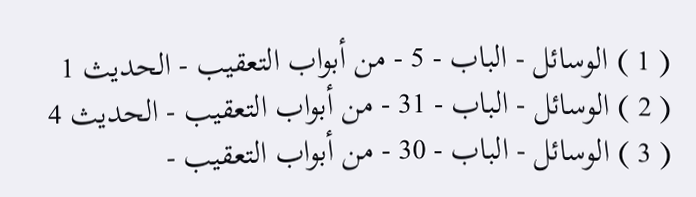( 1 ) الوسائل - الباب - 5 - من أبواب التعقيب - الحديث 1
( 2 ) الوسائل - الباب - 31 - من أبواب التعقيب - الحديث 4
( 3 ) الوسائل - الباب - 30 - من أبواب التعقيب -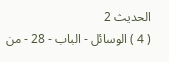الحديث 2
( 4 ) الوسائل - الباب - 28 - من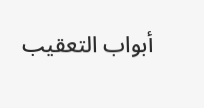أبواب التعقيب